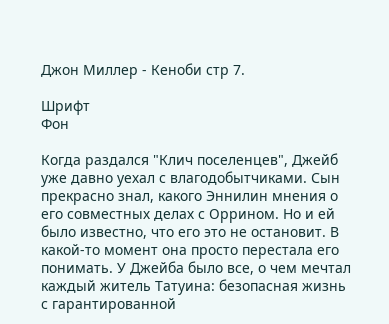Джон Миллер - Кеноби стр 7.

Шрифт
Фон

Когда раздался "Клич поселенцев", Джейб уже давно уехал с влагодобытчиками. Сын прекрасно знал, какого Эннилин мнения о его совместных делах с Оррином. Но и ей было известно, что его это не остановит. В какой-то момент она просто перестала его понимать. У Джейба было все, о чем мечтал каждый житель Татуина: безопасная жизнь с гарантированной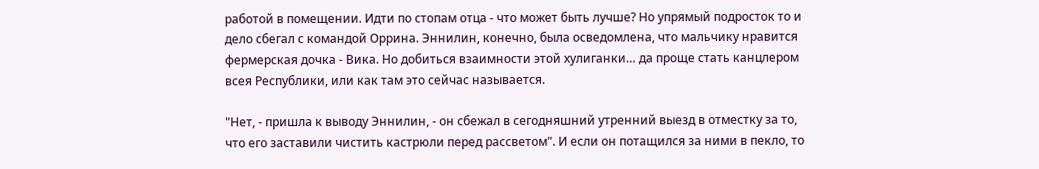работой в помещении. Идти по стопам отца - что может быть лучше? Но упрямый подросток то и дело сбегал с командой Оррина. Эннилин, конечно, была осведомлена, что мальчику нравится фермерская дочка - Вика. Но добиться взаимности этой хулиганки… да проще стать канцлером всея Республики, или как там это сейчас называется.

"Нет, - пришла к выводу Эннилин, - он сбежал в сегодняшний утренний выезд в отместку за то, что его заставили чистить кастрюли перед рассветом". И если он потащился за ними в пекло, то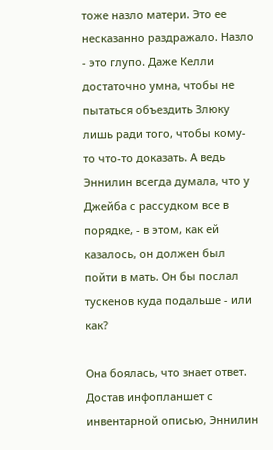тоже назло матери. Это ее несказанно раздражало. Назло - это глупо. Даже Келли достаточно умна, чтобы не пытаться объездить Злюку лишь ради того, чтобы кому-то что-то доказать. А ведь Эннилин всегда думала, что у Джейба с рассудком все в порядке, - в этом, как ей казалось, он должен был пойти в мать. Он бы послал тускенов куда подальше - или как?

Она боялась, что знает ответ. Достав инфопланшет с инвентарной описью, Эннилин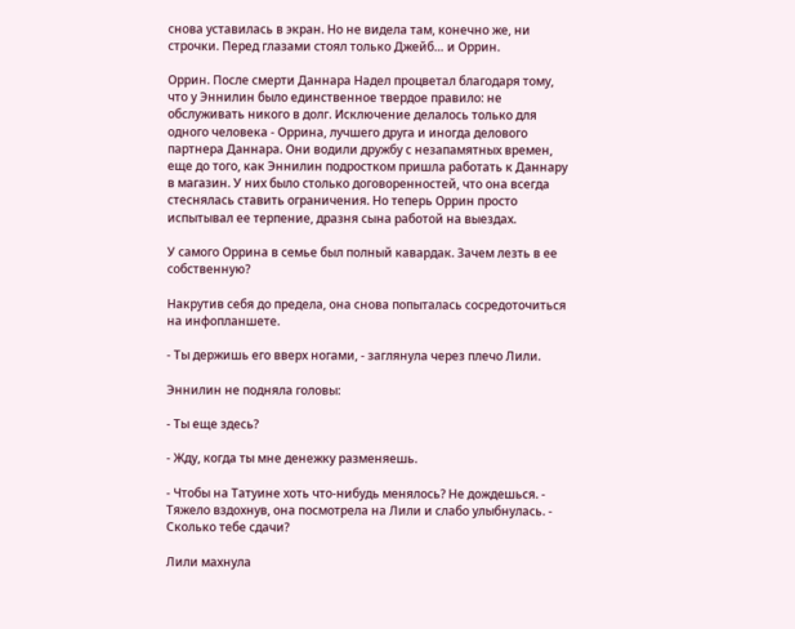снова уставилась в экран. Но не видела там, конечно же, ни строчки. Перед глазами стоял только Джейб… и Оррин.

Оррин. После смерти Даннара Надел процветал благодаря тому, что у Эннилин было единственное твердое правило: не обслуживать никого в долг. Исключение делалось только для одного человека - Оррина, лучшего друга и иногда делового партнера Даннара. Они водили дружбу с незапамятных времен, еще до того, как Эннилин подростком пришла работать к Даннару в магазин. У них было столько договоренностей, что она всегда стеснялась ставить ограничения. Но теперь Оррин просто испытывал ее терпение, дразня сына работой на выездах.

У самого Оррина в семье был полный кавардак. Зачем лезть в ее собственную?

Накрутив себя до предела, она снова попыталась сосредоточиться на инфопланшете.

- Ты держишь его вверх ногами, - заглянула через плечо Лили.

Эннилин не подняла головы:

- Ты еще здесь?

- Жду, когда ты мне денежку разменяешь.

- Чтобы на Татуине хоть что-нибудь менялось? Не дождешься. - Тяжело вздохнув, она посмотрела на Лили и слабо улыбнулась. - Сколько тебе сдачи?

Лили махнула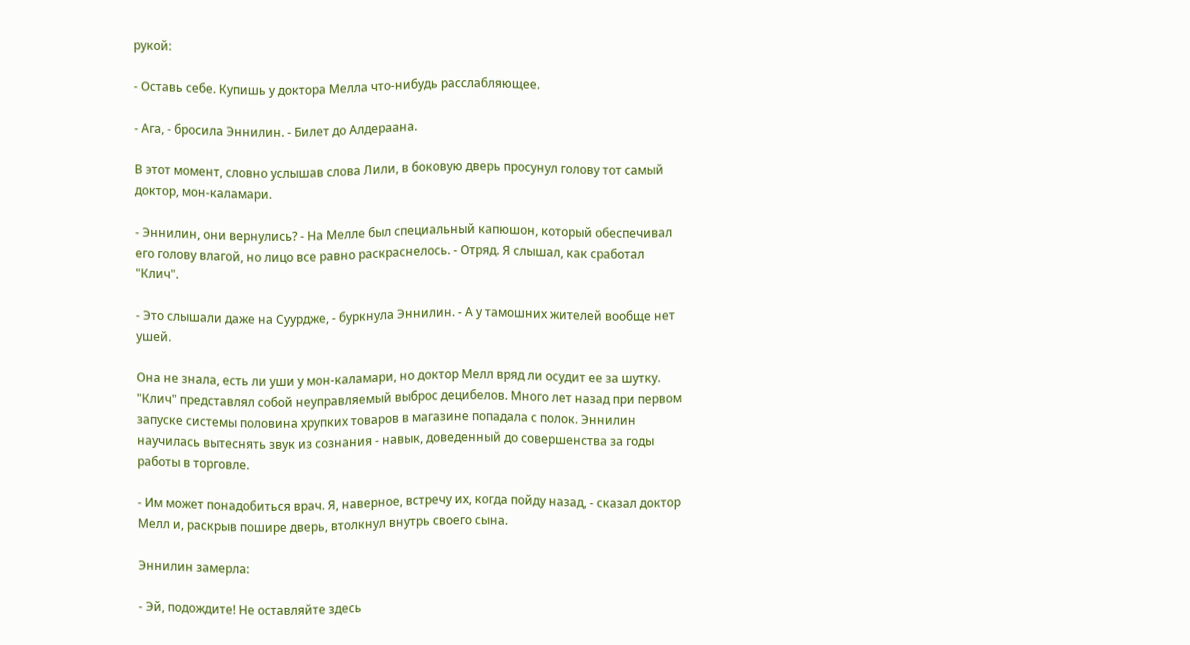рукой:

- Оставь себе. Купишь у доктора Мелла что-нибудь расслабляющее.

- Ага, - бросила Эннилин. - Билет до Алдераана.

В этот момент, словно услышав слова Лили, в боковую дверь просунул голову тот самый доктор, мон-каламари.

- Эннилин, они вернулись? - На Мелле был специальный капюшон, который обеспечивал его голову влагой, но лицо все равно раскраснелось. - Отряд. Я слышал, как сработал "Клич".

- Это слышали даже на Суурдже, - буркнула Эннилин. - А у тамошних жителей вообще нет ушей.

Она не знала, есть ли уши у мон-каламари, но доктор Мелл вряд ли осудит ее за шутку. "Клич" представлял собой неуправляемый выброс децибелов. Много лет назад при первом запуске системы половина хрупких товаров в магазине попадала с полок. Эннилин научилась вытеснять звук из сознания - навык, доведенный до совершенства за годы работы в торговле.

- Им может понадобиться врач. Я, наверное, встречу их, когда пойду назад, - сказал доктор Мелл и, раскрыв пошире дверь, втолкнул внутрь своего сына.

Эннилин замерла:

- Эй, подождите! Не оставляйте здесь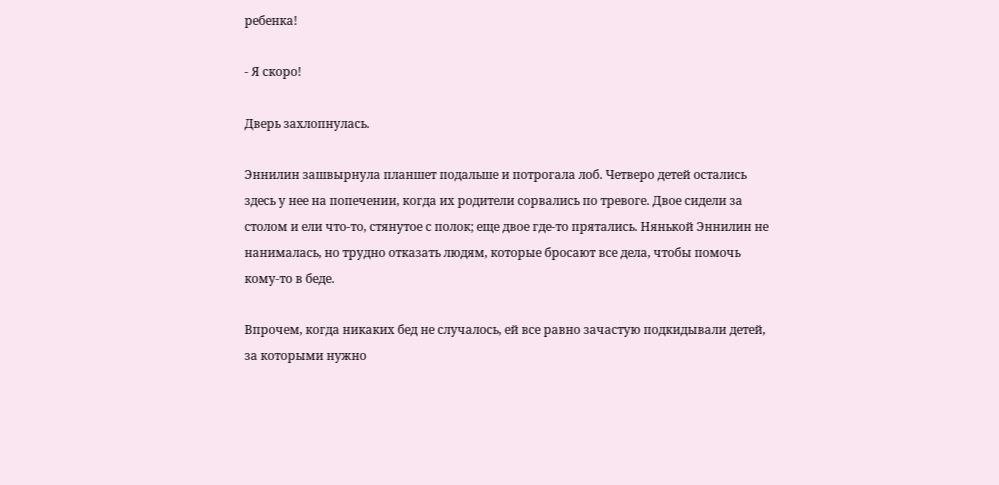ребенка!

- Я скоро!

Дверь захлопнулась.

Эннилин зашвырнула планшет подальше и потрогала лоб. Четверо детей остались здесь у нее на попечении, когда их родители сорвались по тревоге. Двое сидели за столом и ели что-то, стянутое с полок; еще двое где-то прятались. Нянькой Эннилин не нанималась, но трудно отказать людям, которые бросают все дела, чтобы помочь кому-то в беде.

Впрочем, когда никаких бед не случалось, ей все равно зачастую подкидывали детей, за которыми нужно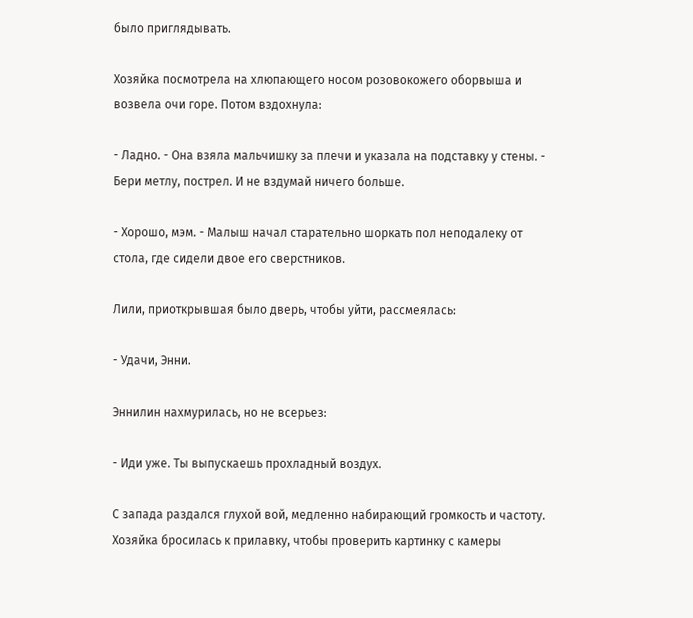было приглядывать.

Хозяйка посмотрела на хлюпающего носом розовокожего оборвыша и возвела очи горе. Потом вздохнула:

- Ладно. - Она взяла мальчишку за плечи и указала на подставку у стены. - Бери метлу, пострел. И не вздумай ничего больше.

- Хорошо, мэм. - Малыш начал старательно шоркать пол неподалеку от стола, где сидели двое его сверстников.

Лили, приоткрывшая было дверь, чтобы уйти, рассмеялась:

- Удачи, Энни.

Эннилин нахмурилась, но не всерьез:

- Иди уже. Ты выпускаешь прохладный воздух.

С запада раздался глухой вой, медленно набирающий громкость и частоту. Хозяйка бросилась к прилавку, чтобы проверить картинку с камеры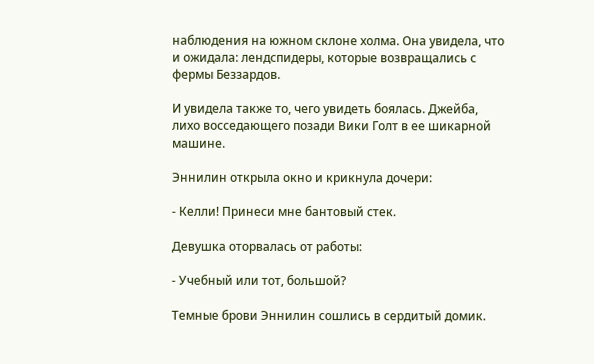наблюдения на южном склоне холма. Она увидела, что и ожидала: лендспидеры, которые возвращались с фермы Беззардов.

И увидела также то, чего увидеть боялась. Джейба, лихо восседающего позади Вики Голт в ее шикарной машине.

Эннилин открыла окно и крикнула дочери:

- Келли! Принеси мне бантовый стек.

Девушка оторвалась от работы:

- Учебный или тот, большой?

Темные брови Эннилин сошлись в сердитый домик.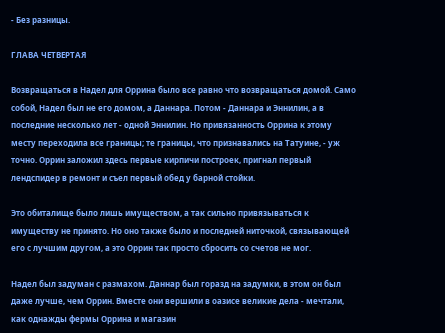- Без разницы.

ГЛАВА ЧЕТВЕРТАЯ

Возвращаться в Надел для Оррина было все равно что возвращаться домой. Само собой, Надел был не его домом, а Даннара. Потом - Даннара и Эннилин, а в последние несколько лет - одной Эннилин. Но привязанность Оррина к этому месту переходила все границы; те границы, что признавались на Татуине, - уж точно. Оррин заложил здесь первые кирпичи построек, пригнал первый лендспидер в ремонт и съел первый обед у барной стойки.

Это обиталище было лишь имуществом, а так сильно привязываться к имуществу не принято. Но оно также было и последней ниточкой, связывающей его с лучшим другом, а это Оррин так просто сбросить со счетов не мог.

Надел был задуман с размахом. Даннар был горазд на задумки, в этом он был даже лучше, чем Оррин. Вместе они вершили в оазисе великие дела - мечтали, как однажды фермы Оррина и магазин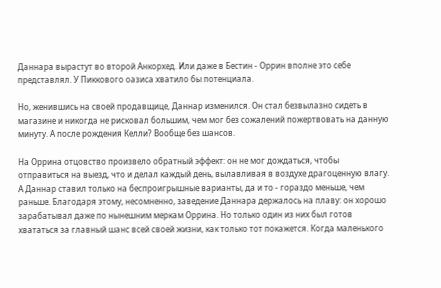Даннара вырастут во второй Анкорхед. Или даже в Бестин - Оррин вполне это себе представлял. У Пиккового оазиса хватило бы потенциала.

Но, женившись на своей продавщице, Даннар изменился. Он стал безвылазно сидеть в магазине и никогда не рисковал большим, чем мог без сожалений пожертвовать на данную минуту. А после рождения Келли? Вообще без шансов.

На Оррина отцовство произвело обратный эффект: он не мог дождаться, чтобы отправиться на выезд, что и делал каждый день, вылавливая в воздухе драгоценную влагу. А Даннар ставил только на беспроигрышные варианты, да и то - гораздо меньше, чем раньше. Благодаря этому, несомненно, заведение Даннара держалось на плаву: он хорошо зарабатывал даже по нынешним меркам Оррина. Но только один из них был готов хвататься за главный шанс всей своей жизни, как только тот покажется. Когда маленького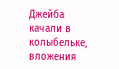Джейба качали в колыбельке, вложения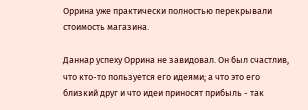Оррина уже практически полностью перекрывали стоимость магазина.

Даннар успеху Оррина не завидовал. Он был счастлив, что кто-то пользуется его идеями; а что это его близкий друг и что идеи приносят прибыль - так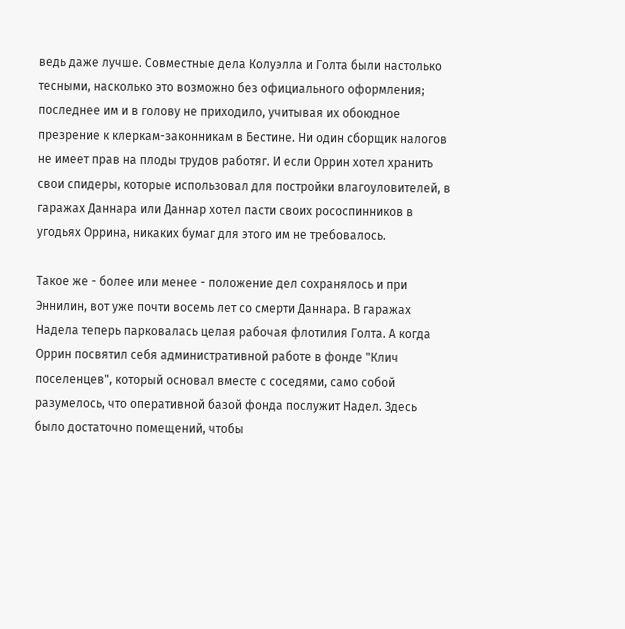ведь даже лучше. Совместные дела Колуэлла и Голта были настолько тесными, насколько это возможно без официального оформления; последнее им и в голову не приходило, учитывая их обоюдное презрение к клеркам-законникам в Бестине. Ни один сборщик налогов не имеет прав на плоды трудов работяг. И если Оррин хотел хранить свои спидеры, которые использовал для постройки влагоуловителей, в гаражах Даннара или Даннар хотел пасти своих рососпинников в угодьях Оррина, никаких бумаг для этого им не требовалось.

Такое же - более или менее - положение дел сохранялось и при Эннилин, вот уже почти восемь лет со смерти Даннара. В гаражах Надела теперь парковалась целая рабочая флотилия Голта. А когда Оррин посвятил себя административной работе в фонде "Клич поселенцев", который основал вместе с соседями, само собой разумелось, что оперативной базой фонда послужит Надел. Здесь было достаточно помещений, чтобы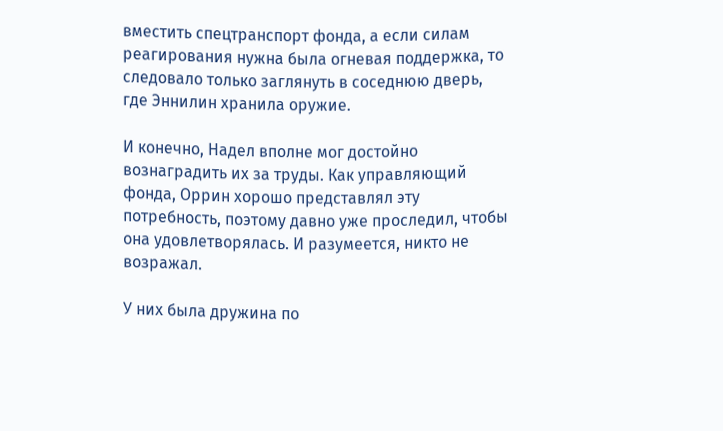вместить спецтранспорт фонда, а если силам реагирования нужна была огневая поддержка, то следовало только заглянуть в соседнюю дверь, где Эннилин хранила оружие.

И конечно, Надел вполне мог достойно вознаградить их за труды. Как управляющий фонда, Оррин хорошо представлял эту потребность, поэтому давно уже проследил, чтобы она удовлетворялась. И разумеется, никто не возражал.

У них была дружина по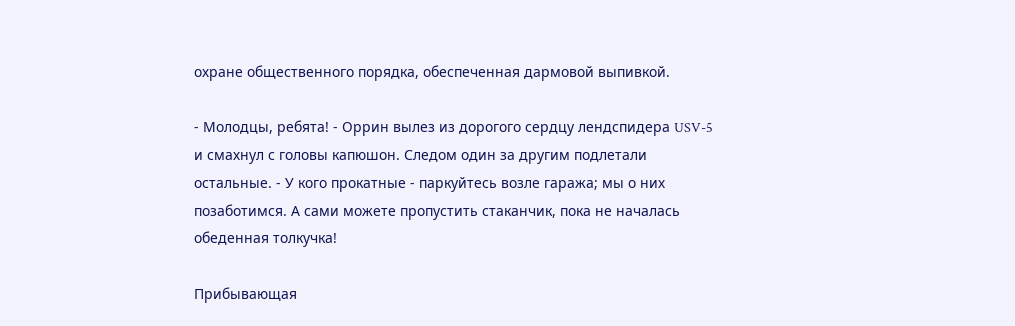охране общественного порядка, обеспеченная дармовой выпивкой.

- Молодцы, ребята! - Оррин вылез из дорогого сердцу лендспидера USV-5 и смахнул с головы капюшон. Следом один за другим подлетали остальные. - У кого прокатные - паркуйтесь возле гаража; мы о них позаботимся. А сами можете пропустить стаканчик, пока не началась обеденная толкучка!

Прибывающая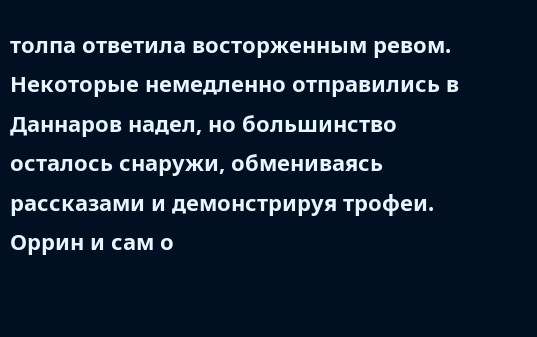толпа ответила восторженным ревом. Некоторые немедленно отправились в Даннаров надел, но большинство осталось снаружи, обмениваясь рассказами и демонстрируя трофеи. Оррин и сам о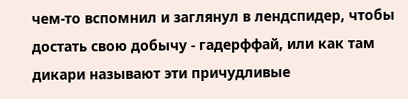чем-то вспомнил и заглянул в лендспидер, чтобы достать свою добычу - гадерффай, или как там дикари называют эти причудливые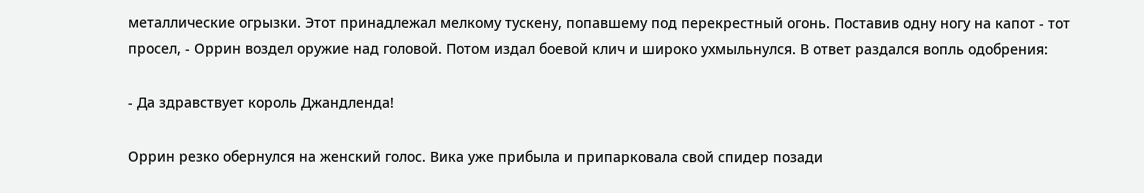металлические огрызки. Этот принадлежал мелкому тускену, попавшему под перекрестный огонь. Поставив одну ногу на капот - тот просел, - Оррин воздел оружие над головой. Потом издал боевой клич и широко ухмыльнулся. В ответ раздался вопль одобрения:

- Да здравствует король Джандленда!

Оррин резко обернулся на женский голос. Вика уже прибыла и припарковала свой спидер позади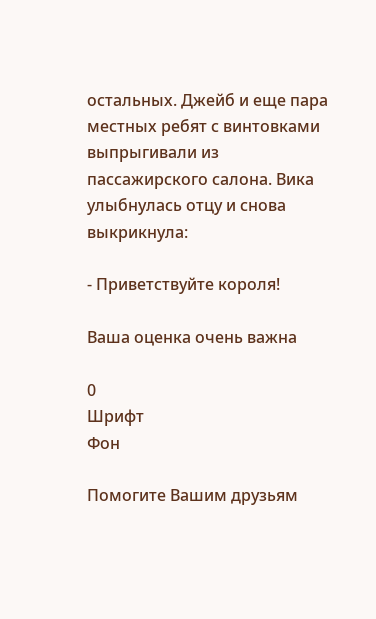остальных. Джейб и еще пара местных ребят с винтовками выпрыгивали из пассажирского салона. Вика улыбнулась отцу и снова выкрикнула:

- Приветствуйте короля!

Ваша оценка очень важна

0
Шрифт
Фон

Помогите Вашим друзьям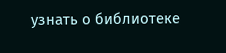узнать о библиотеке